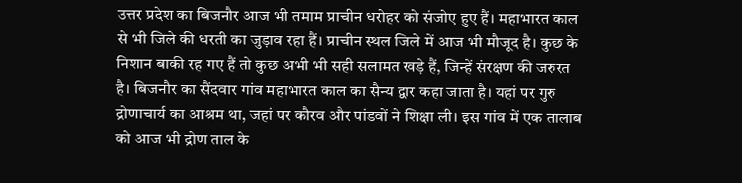उत्तर प्रदेश का बिजनौर आज भी तमाम प्राचीन धरोहर को संजोए हुए हैं। महाभारत काल से भी जिले की धरती का जुड़ाव रहा हैं। प्राचीन स्थल जिले में आज भी मौजूद है। कुछ के निशान बाकी रह गए हैं तो कुछ अभी भी सही सलामत खड़े हैं, जिन्हें संरक्षण की जरुरत है। बिजनौर का सैंदवार गांव महाभारत काल का सैन्य द्वार कहा जाता है। यहां पर गुरु द्रोणाचार्य का आश्रम था, जहां पर कौरव और पांडवों ने शिक्षा ली। इस गांव में एक तालाब को आज भी द्रोण ताल के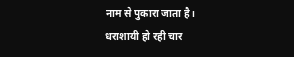नाम से पुकारा जाता है।
धराशायी हो रही चार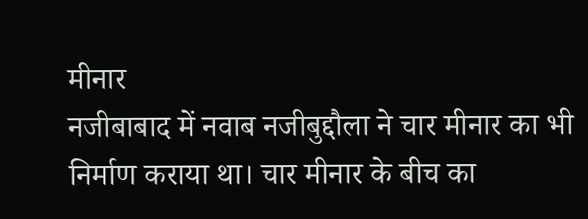मीनार
नजीबाबाद में नवाब नजीबुद्दौला ने चार मीनार का भी निर्माण कराया था। चार मीनार के बीच का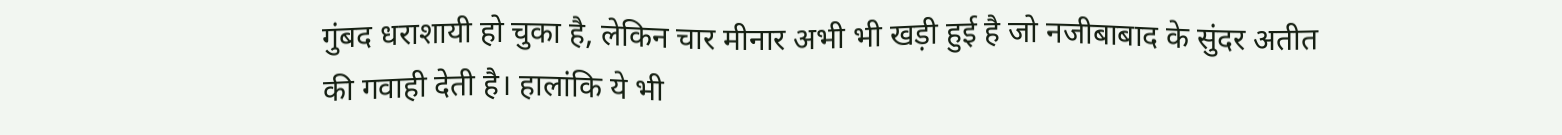गुंबद धराशायी हो चुका है, लेकिन चार मीनार अभी भी खड़ी हुई है जो नजीबाबाद के सुंदर अतीत की गवाही देती है। हालांकि ये भी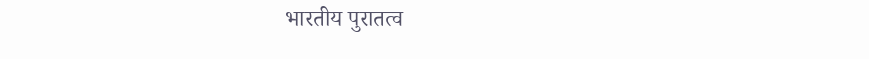भारतीय पुरातत्व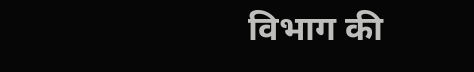विभाग की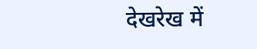देखरेख में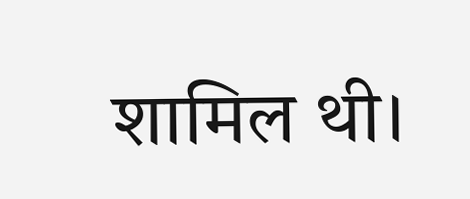शामिल थी।